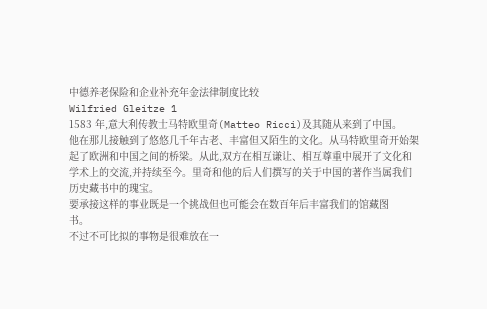中德养老保险和企业补充年金法律制度比较
Wilfried Gleitze 1
1583 年,意大利传教士马特欧里奇(Matteo Ricci)及其随从来到了中国。
他在那儿接触到了悠悠几千年古老、丰富但又陌生的文化。从马特欧里奇开始架
起了欧洲和中国之间的桥梁。从此,双方在相互谦让、相互尊重中展开了文化和
学术上的交流,并持续至今。里奇和他的后人们撰写的关于中国的著作当属我们
历史藏书中的瑰宝。
要承接这样的事业既是一个挑战但也可能会在数百年后丰富我们的馆藏图
书。
不过不可比拟的事物是很难放在一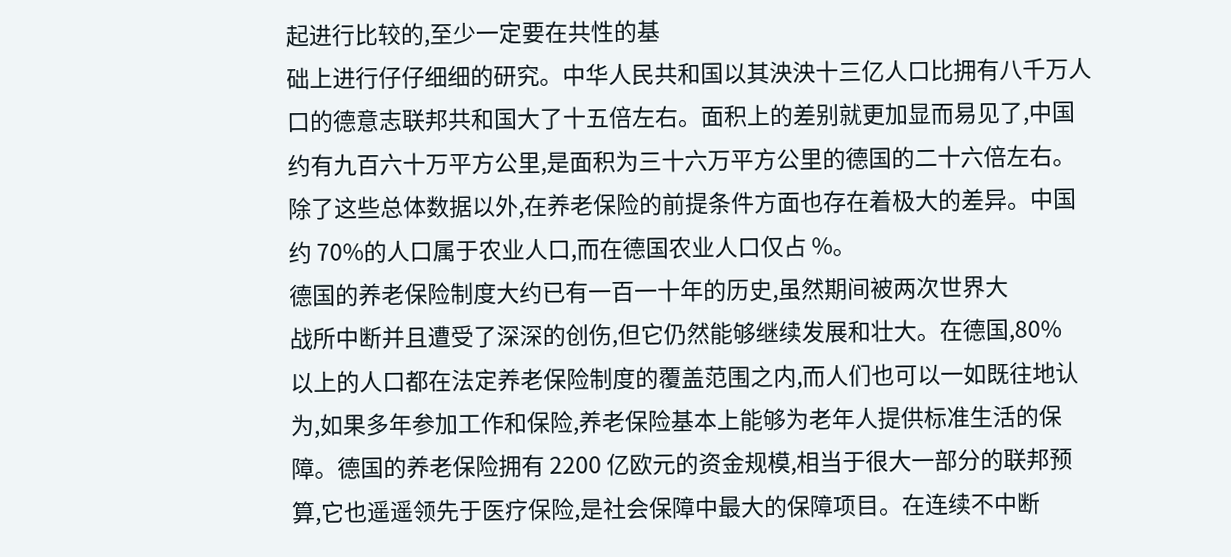起进行比较的,至少一定要在共性的基
础上进行仔仔细细的研究。中华人民共和国以其泱泱十三亿人口比拥有八千万人
口的德意志联邦共和国大了十五倍左右。面积上的差别就更加显而易见了,中国
约有九百六十万平方公里,是面积为三十六万平方公里的德国的二十六倍左右。
除了这些总体数据以外,在养老保险的前提条件方面也存在着极大的差异。中国
约 70%的人口属于农业人口,而在德国农业人口仅占 %。
德国的养老保险制度大约已有一百一十年的历史,虽然期间被两次世界大
战所中断并且遭受了深深的创伤,但它仍然能够继续发展和壮大。在德国,80%
以上的人口都在法定养老保险制度的覆盖范围之内,而人们也可以一如既往地认
为,如果多年参加工作和保险,养老保险基本上能够为老年人提供标准生活的保
障。德国的养老保险拥有 2200 亿欧元的资金规模,相当于很大一部分的联邦预
算,它也遥遥领先于医疗保险,是社会保障中最大的保障项目。在连续不中断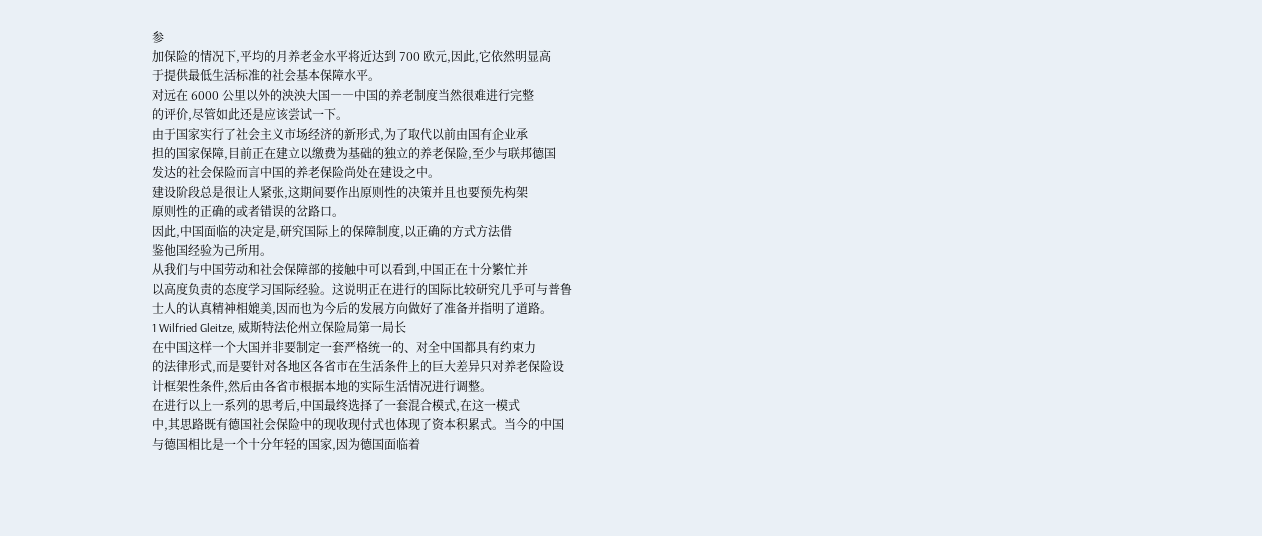参
加保险的情况下,平均的月养老金水平将近达到 700 欧元,因此,它依然明显高
于提供最低生活标准的社会基本保障水平。
对远在 6000 公里以外的泱泱大国――中国的养老制度当然很难进行完整
的评价,尽管如此还是应该尝试一下。
由于国家实行了社会主义市场经济的新形式,为了取代以前由国有企业承
担的国家保障,目前正在建立以缴费为基础的独立的养老保险,至少与联邦德国
发达的社会保险而言中国的养老保险尚处在建设之中。
建设阶段总是很让人紧张,这期间要作出原则性的决策并且也要预先构架
原则性的正确的或者错误的岔路口。
因此,中国面临的决定是,研究国际上的保障制度,以正确的方式方法借
鉴他国经验为己所用。
从我们与中国劳动和社会保障部的接触中可以看到,中国正在十分繁忙并
以高度负责的态度学习国际经验。这说明正在进行的国际比较研究几乎可与普鲁
士人的认真精神相媲美,因而也为今后的发展方向做好了准备并指明了道路。
1 Wilfried Gleitze, 威斯特法伦州立保险局第一局长
在中国这样一个大国并非要制定一套严格统一的、对全中国都具有约束力
的法律形式,而是要针对各地区各省市在生活条件上的巨大差异只对养老保险设
计框架性条件,然后由各省市根据本地的实际生活情况进行调整。
在进行以上一系列的思考后,中国最终选择了一套混合模式,在这一模式
中,其思路既有德国社会保险中的现收现付式也体现了资本积累式。当今的中国
与德国相比是一个十分年轻的国家,因为德国面临着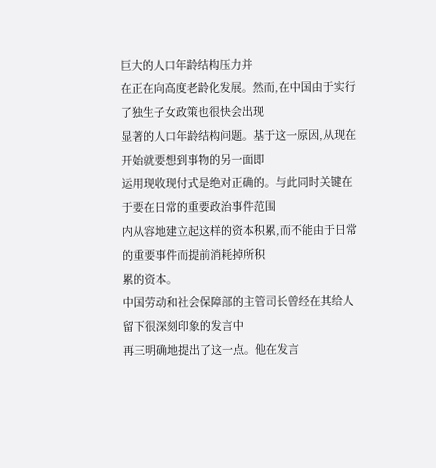巨大的人口年龄结构压力并
在正在向高度老龄化发展。然而,在中国由于实行了独生子女政策也很快会出现
显著的人口年龄结构问题。基于这一原因,从现在开始就要想到事物的另一面即
运用现收现付式是绝对正确的。与此同时关键在于要在日常的重要政治事件范围
内从容地建立起这样的资本积累,而不能由于日常的重要事件而提前消耗掉所积
累的资本。
中国劳动和社会保障部的主管司长曾经在其给人留下很深刻印象的发言中
再三明确地提出了这一点。他在发言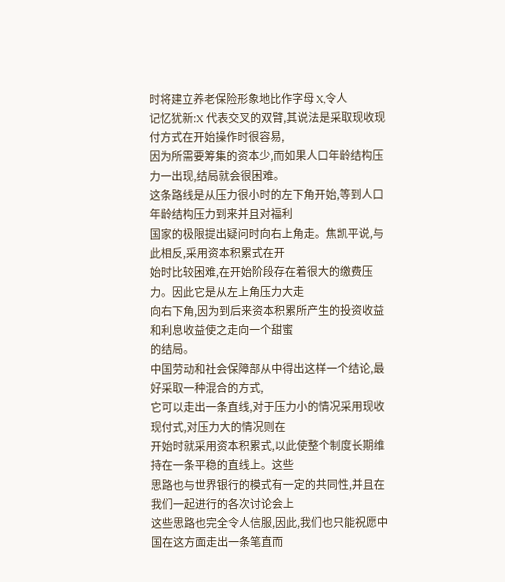时将建立养老保险形象地比作字母 X,令人
记忆犹新:X 代表交叉的双臂,其说法是采取现收现付方式在开始操作时很容易,
因为所需要筹集的资本少,而如果人口年龄结构压力一出现,结局就会很困难。
这条路线是从压力很小时的左下角开始,等到人口年龄结构压力到来并且对福利
国家的极限提出疑问时向右上角走。焦凯平说,与此相反,采用资本积累式在开
始时比较困难,在开始阶段存在着很大的缴费压力。因此它是从左上角压力大走
向右下角,因为到后来资本积累所产生的投资收益和利息收益使之走向一个甜蜜
的结局。
中国劳动和社会保障部从中得出这样一个结论,最好采取一种混合的方式,
它可以走出一条直线,对于压力小的情况采用现收现付式,对压力大的情况则在
开始时就采用资本积累式,以此使整个制度长期维持在一条平稳的直线上。这些
思路也与世界银行的模式有一定的共同性,并且在我们一起进行的各次讨论会上
这些思路也完全令人信服,因此,我们也只能祝愿中国在这方面走出一条笔直而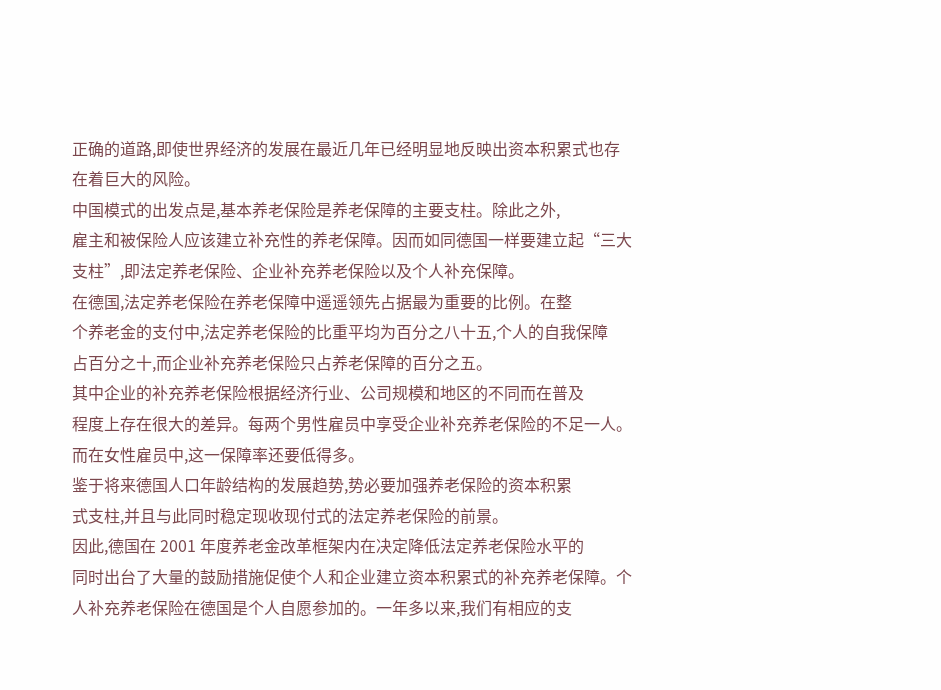正确的道路,即使世界经济的发展在最近几年已经明显地反映出资本积累式也存
在着巨大的风险。
中国模式的出发点是,基本养老保险是养老保障的主要支柱。除此之外,
雇主和被保险人应该建立补充性的养老保障。因而如同德国一样要建立起“三大
支柱”,即法定养老保险、企业补充养老保险以及个人补充保障。
在德国,法定养老保险在养老保障中遥遥领先占据最为重要的比例。在整
个养老金的支付中,法定养老保险的比重平均为百分之八十五,个人的自我保障
占百分之十,而企业补充养老保险只占养老保障的百分之五。
其中企业的补充养老保险根据经济行业、公司规模和地区的不同而在普及
程度上存在很大的差异。每两个男性雇员中享受企业补充养老保险的不足一人。
而在女性雇员中,这一保障率还要低得多。
鉴于将来德国人口年龄结构的发展趋势,势必要加强养老保险的资本积累
式支柱,并且与此同时稳定现收现付式的法定养老保险的前景。
因此,德国在 2001 年度养老金改革框架内在决定降低法定养老保险水平的
同时出台了大量的鼓励措施促使个人和企业建立资本积累式的补充养老保障。个
人补充养老保险在德国是个人自愿参加的。一年多以来,我们有相应的支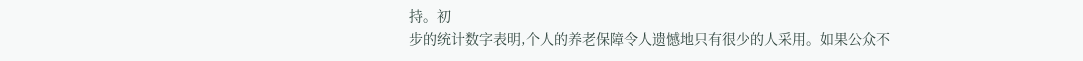持。初
步的统计数字表明,个人的养老保障令人遗憾地只有很少的人采用。如果公众不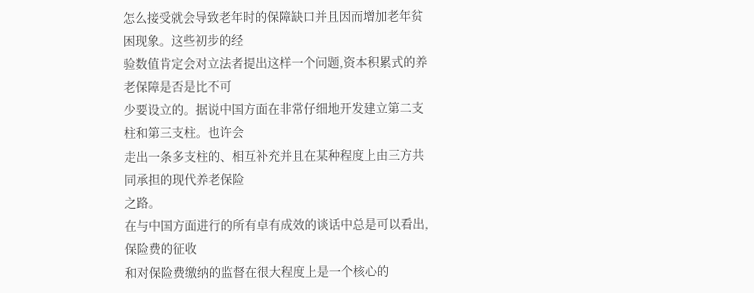怎么接受就会导致老年时的保障缺口并且因而增加老年贫困现象。这些初步的经
验数值肯定会对立法者提出这样一个问题,资本积累式的养老保障是否是比不可
少要设立的。据说中国方面在非常仔细地开发建立第二支柱和第三支柱。也许会
走出一条多支柱的、相互补充并且在某种程度上由三方共同承担的现代养老保险
之路。
在与中国方面进行的所有卓有成效的谈话中总是可以看出,保险费的征收
和对保险费缴纳的监督在很大程度上是一个核心的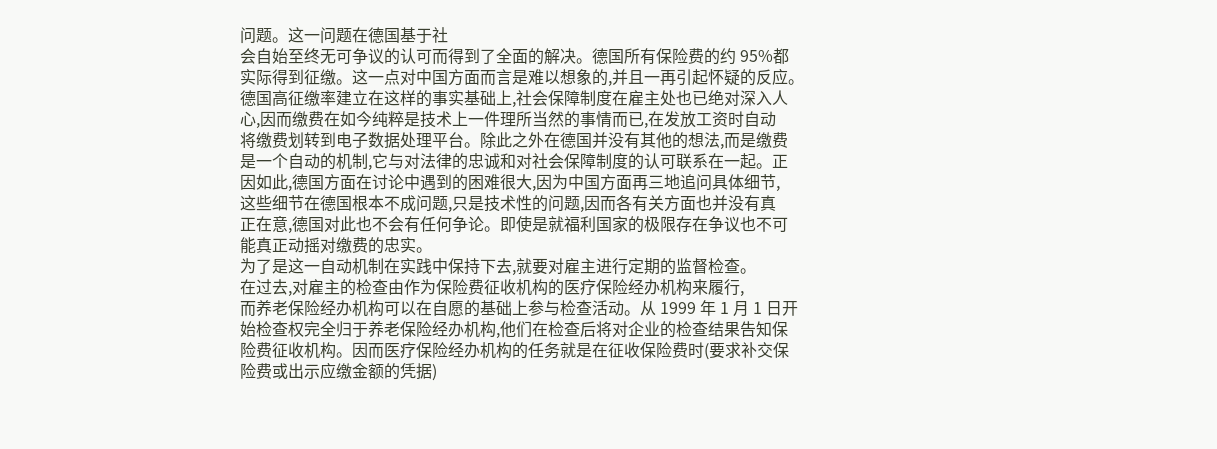问题。这一问题在德国基于社
会自始至终无可争议的认可而得到了全面的解决。德国所有保险费的约 95%都
实际得到征缴。这一点对中国方面而言是难以想象的,并且一再引起怀疑的反应。
德国高征缴率建立在这样的事实基础上,社会保障制度在雇主处也已绝对深入人
心,因而缴费在如今纯粹是技术上一件理所当然的事情而已,在发放工资时自动
将缴费划转到电子数据处理平台。除此之外在德国并没有其他的想法,而是缴费
是一个自动的机制,它与对法律的忠诚和对社会保障制度的认可联系在一起。正
因如此,德国方面在讨论中遇到的困难很大,因为中国方面再三地追问具体细节,
这些细节在德国根本不成问题,只是技术性的问题,因而各有关方面也并没有真
正在意,德国对此也不会有任何争论。即使是就福利国家的极限存在争议也不可
能真正动摇对缴费的忠实。
为了是这一自动机制在实践中保持下去,就要对雇主进行定期的监督检查。
在过去,对雇主的检查由作为保险费征收机构的医疗保险经办机构来履行,
而养老保险经办机构可以在自愿的基础上参与检查活动。从 1999 年 1 月 1 日开
始检查权完全归于养老保险经办机构,他们在检查后将对企业的检查结果告知保
险费征收机构。因而医疗保险经办机构的任务就是在征收保险费时(要求补交保
险费或出示应缴金额的凭据)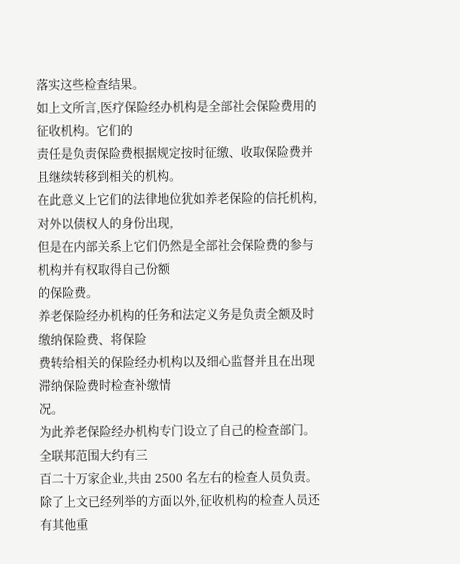落实这些检查结果。
如上文所言,医疗保险经办机构是全部社会保险费用的征收机构。它们的
责任是负责保险费根据规定按时征缴、收取保险费并且继续转移到相关的机构。
在此意义上它们的法律地位犹如养老保险的信托机构,对外以债权人的身份出现,
但是在内部关系上它们仍然是全部社会保险费的参与机构并有权取得自己份额
的保险费。
养老保险经办机构的任务和法定义务是负责全额及时缴纳保险费、将保险
费转给相关的保险经办机构以及细心监督并且在出现滞纳保险费时检查补缴情
况。
为此养老保险经办机构专门设立了自己的检查部门。全联邦范围大约有三
百二十万家企业,共由 2500 名左右的检查人员负责。
除了上文已经列举的方面以外,征收机构的检查人员还有其他重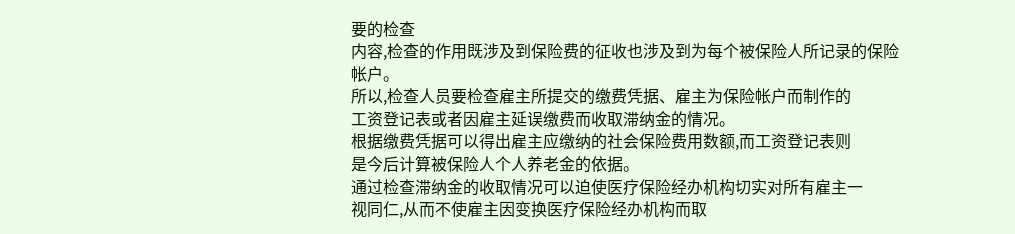要的检查
内容,检查的作用既涉及到保险费的征收也涉及到为每个被保险人所记录的保险
帐户。
所以,检查人员要检查雇主所提交的缴费凭据、雇主为保险帐户而制作的
工资登记表或者因雇主延误缴费而收取滞纳金的情况。
根据缴费凭据可以得出雇主应缴纳的社会保险费用数额,而工资登记表则
是今后计算被保险人个人养老金的依据。
通过检查滞纳金的收取情况可以迫使医疗保险经办机构切实对所有雇主一
视同仁,从而不使雇主因变换医疗保险经办机构而取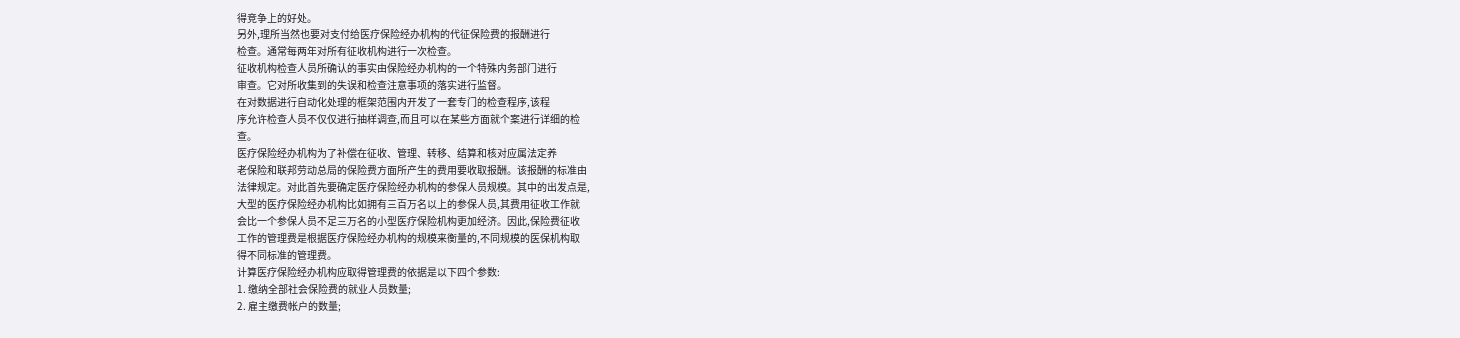得竞争上的好处。
另外,理所当然也要对支付给医疗保险经办机构的代征保险费的报酬进行
检查。通常每两年对所有征收机构进行一次检查。
征收机构检查人员所确认的事实由保险经办机构的一个特殊内务部门进行
审查。它对所收集到的失误和检查注意事项的落实进行监督。
在对数据进行自动化处理的框架范围内开发了一套专门的检查程序,该程
序允许检查人员不仅仅进行抽样调查,而且可以在某些方面就个案进行详细的检
查。
医疗保险经办机构为了补偿在征收、管理、转移、结算和核对应属法定养
老保险和联邦劳动总局的保险费方面所产生的费用要收取报酬。该报酬的标准由
法律规定。对此首先要确定医疗保险经办机构的参保人员规模。其中的出发点是,
大型的医疗保险经办机构比如拥有三百万名以上的参保人员,其费用征收工作就
会比一个参保人员不足三万名的小型医疗保险机构更加经济。因此,保险费征收
工作的管理费是根据医疗保险经办机构的规模来衡量的,不同规模的医保机构取
得不同标准的管理费。
计算医疗保险经办机构应取得管理费的依据是以下四个参数:
1. 缴纳全部社会保险费的就业人员数量;
2. 雇主缴费帐户的数量;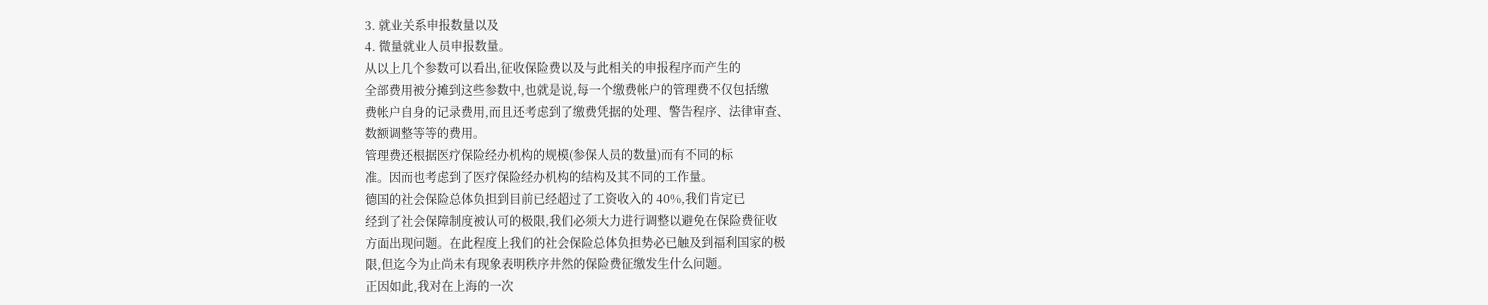3. 就业关系申报数量以及
4. 微量就业人员申报数量。
从以上几个参数可以看出,征收保险费以及与此相关的申报程序而产生的
全部费用被分摊到这些参数中,也就是说,每一个缴费帐户的管理费不仅包括缴
费帐户自身的记录费用,而且还考虑到了缴费凭据的处理、警告程序、法律审查、
数额调整等等的费用。
管理费还根据医疗保险经办机构的规模(参保人员的数量)而有不同的标
准。因而也考虑到了医疗保险经办机构的结构及其不同的工作量。
德国的社会保险总体负担到目前已经超过了工资收入的 40%,我们肯定已
经到了社会保障制度被认可的极限,我们必须大力进行调整以避免在保险费征收
方面出现问题。在此程度上我们的社会保险总体负担势必已触及到福利国家的极
限,但迄今为止尚未有现象表明秩序井然的保险费征缴发生什么问题。
正因如此,我对在上海的一次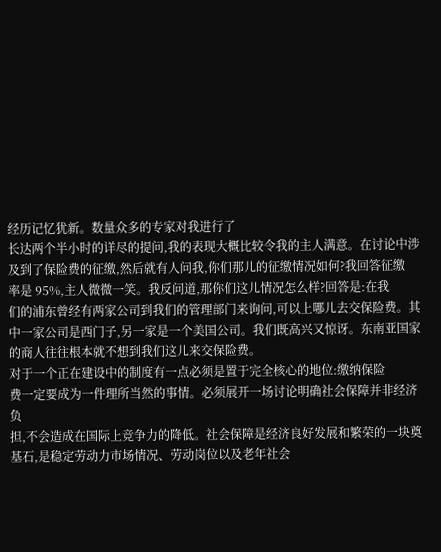经历记忆犹新。数量众多的专家对我进行了
长达两个半小时的详尽的提问,我的表现大概比较令我的主人满意。在讨论中涉
及到了保险费的征缴,然后就有人问我,你们那儿的征缴情况如何?我回答征缴
率是 95%,主人微微一笑。我反问道,那你们这儿情况怎么样?回答是:在我
们的浦东曾经有两家公司到我们的管理部门来询问,可以上哪儿去交保险费。其
中一家公司是西门子,另一家是一个美国公司。我们既高兴又惊讶。东南亚国家
的商人往往根本就不想到我们这儿来交保险费。
对于一个正在建设中的制度有一点必须是置于完全核心的地位:缴纳保险
费一定要成为一件理所当然的事情。必须展开一场讨论明确社会保障并非经济负
担,不会造成在国际上竞争力的降低。社会保障是经济良好发展和繁荣的一块奠
基石,是稳定劳动力市场情况、劳动岗位以及老年社会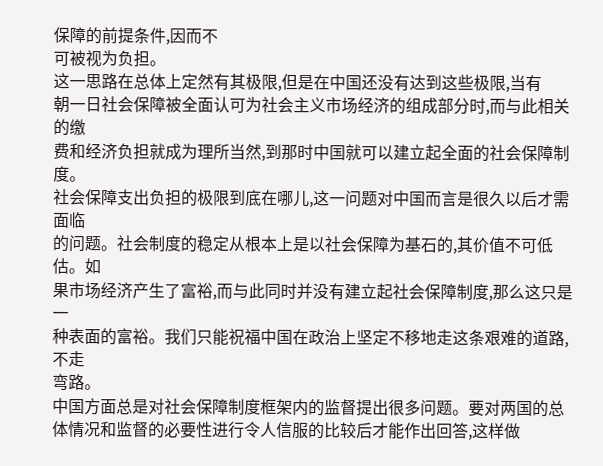保障的前提条件,因而不
可被视为负担。
这一思路在总体上定然有其极限,但是在中国还没有达到这些极限,当有
朝一日社会保障被全面认可为社会主义市场经济的组成部分时,而与此相关的缴
费和经济负担就成为理所当然,到那时中国就可以建立起全面的社会保障制度。
社会保障支出负担的极限到底在哪儿,这一问题对中国而言是很久以后才需面临
的问题。社会制度的稳定从根本上是以社会保障为基石的,其价值不可低估。如
果市场经济产生了富裕,而与此同时并没有建立起社会保障制度,那么这只是一
种表面的富裕。我们只能祝福中国在政治上坚定不移地走这条艰难的道路,不走
弯路。
中国方面总是对社会保障制度框架内的监督提出很多问题。要对两国的总
体情况和监督的必要性进行令人信服的比较后才能作出回答,这样做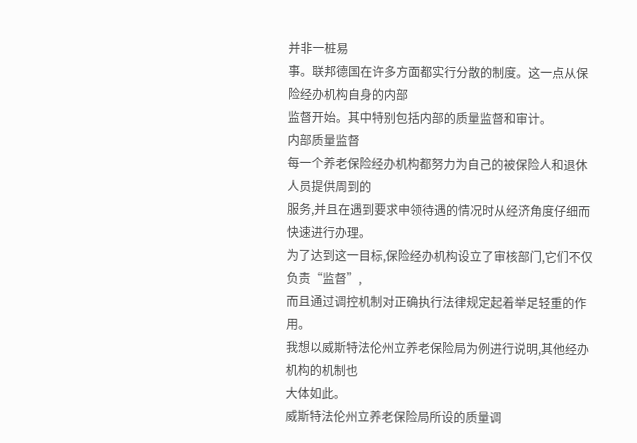并非一桩易
事。联邦德国在许多方面都实行分散的制度。这一点从保险经办机构自身的内部
监督开始。其中特别包括内部的质量监督和审计。
内部质量监督
每一个养老保险经办机构都努力为自己的被保险人和退休人员提供周到的
服务,并且在遇到要求申领待遇的情况时从经济角度仔细而快速进行办理。
为了达到这一目标,保险经办机构设立了审核部门,它们不仅负责“监督”,
而且通过调控机制对正确执行法律规定起着举足轻重的作用。
我想以威斯特法伦州立养老保险局为例进行说明,其他经办机构的机制也
大体如此。
威斯特法伦州立养老保险局所设的质量调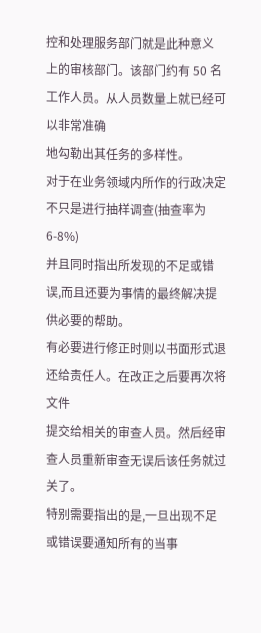控和处理服务部门就是此种意义
上的审核部门。该部门约有 50 名工作人员。从人员数量上就已经可以非常准确
地勾勒出其任务的多样性。
对于在业务领域内所作的行政决定不只是进行抽样调查(抽查率为 6-8%)
并且同时指出所发现的不足或错误,而且还要为事情的最终解决提供必要的帮助。
有必要进行修正时则以书面形式退还给责任人。在改正之后要再次将文件
提交给相关的审查人员。然后经审查人员重新审查无误后该任务就过关了。
特别需要指出的是,一旦出现不足或错误要通知所有的当事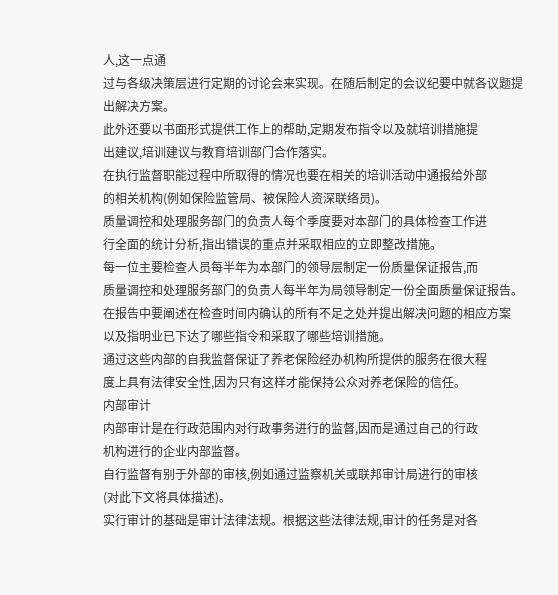人,这一点通
过与各级决策层进行定期的讨论会来实现。在随后制定的会议纪要中就各议题提
出解决方案。
此外还要以书面形式提供工作上的帮助,定期发布指令以及就培训措施提
出建议,培训建议与教育培训部门合作落实。
在执行监督职能过程中所取得的情况也要在相关的培训活动中通报给外部
的相关机构(例如保险监管局、被保险人资深联络员)。
质量调控和处理服务部门的负责人每个季度要对本部门的具体检查工作进
行全面的统计分析,指出错误的重点并采取相应的立即整改措施。
每一位主要检查人员每半年为本部门的领导层制定一份质量保证报告,而
质量调控和处理服务部门的负责人每半年为局领导制定一份全面质量保证报告。
在报告中要阐述在检查时间内确认的所有不足之处并提出解决问题的相应方案
以及指明业已下达了哪些指令和采取了哪些培训措施。
通过这些内部的自我监督保证了养老保险经办机构所提供的服务在很大程
度上具有法律安全性,因为只有这样才能保持公众对养老保险的信任。
内部审计
内部审计是在行政范围内对行政事务进行的监督,因而是通过自己的行政
机构进行的企业内部监督。
自行监督有别于外部的审核,例如通过监察机关或联邦审计局进行的审核
(对此下文将具体描述)。
实行审计的基础是审计法律法规。根据这些法律法规,审计的任务是对各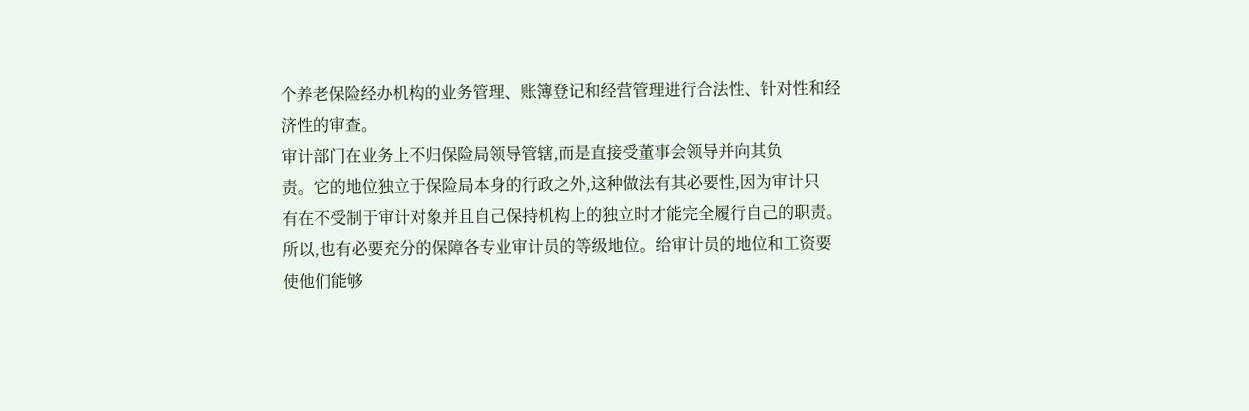个养老保险经办机构的业务管理、账簿登记和经营管理进行合法性、针对性和经
济性的审查。
审计部门在业务上不归保险局领导管辖,而是直接受董事会领导并向其负
责。它的地位独立于保险局本身的行政之外,这种做法有其必要性,因为审计只
有在不受制于审计对象并且自己保持机构上的独立时才能完全履行自己的职责。
所以,也有必要充分的保障各专业审计员的等级地位。给审计员的地位和工资要
使他们能够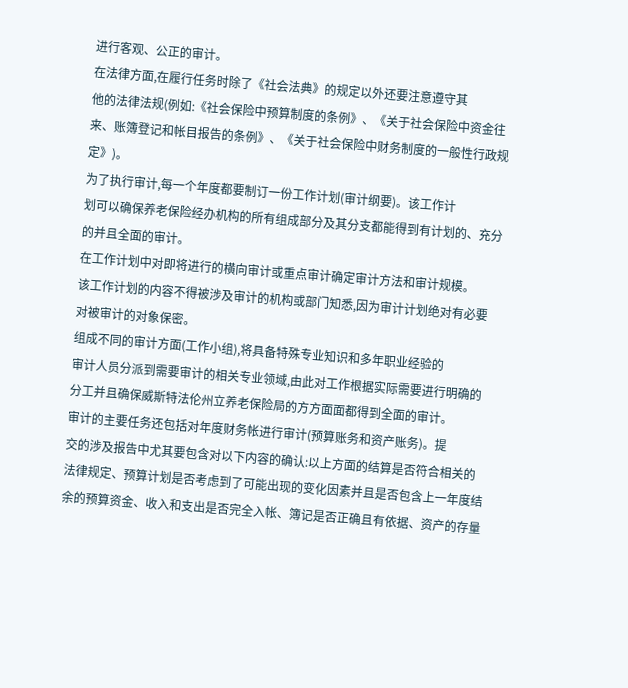进行客观、公正的审计。
在法律方面,在履行任务时除了《社会法典》的规定以外还要注意遵守其
他的法律法规(例如:《社会保险中预算制度的条例》、《关于社会保险中资金往
来、账簿登记和帐目报告的条例》、《关于社会保险中财务制度的一般性行政规
定》)。
为了执行审计,每一个年度都要制订一份工作计划(审计纲要)。该工作计
划可以确保养老保险经办机构的所有组成部分及其分支都能得到有计划的、充分
的并且全面的审计。
在工作计划中对即将进行的横向审计或重点审计确定审计方法和审计规模。
该工作计划的内容不得被涉及审计的机构或部门知悉,因为审计计划绝对有必要
对被审计的对象保密。
组成不同的审计方面(工作小组),将具备特殊专业知识和多年职业经验的
审计人员分派到需要审计的相关专业领域,由此对工作根据实际需要进行明确的
分工并且确保威斯特法伦州立养老保险局的方方面面都得到全面的审计。
审计的主要任务还包括对年度财务帐进行审计(预算账务和资产账务)。提
交的涉及报告中尤其要包含对以下内容的确认:以上方面的结算是否符合相关的
法律规定、预算计划是否考虑到了可能出现的变化因素并且是否包含上一年度结
余的预算资金、收入和支出是否完全入帐、簿记是否正确且有依据、资产的存量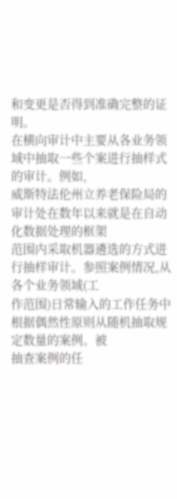和变更是否得到准确完整的证明。
在横向审计中主要从各业务领域中抽取一些个案进行抽样式的审计。例如,
威斯特法伦州立养老保险局的审计处在数年以来就是在自动化数据处理的框架
范围内采取机器遴选的方式进行抽样审计。参照案例情况,从各个业务领域(工
作范围)日常输入的工作任务中根据偶然性原则从随机抽取规定数量的案例。被
抽查案例的任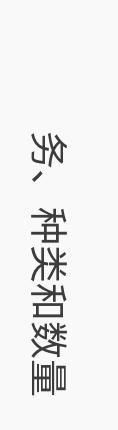务、种类和数量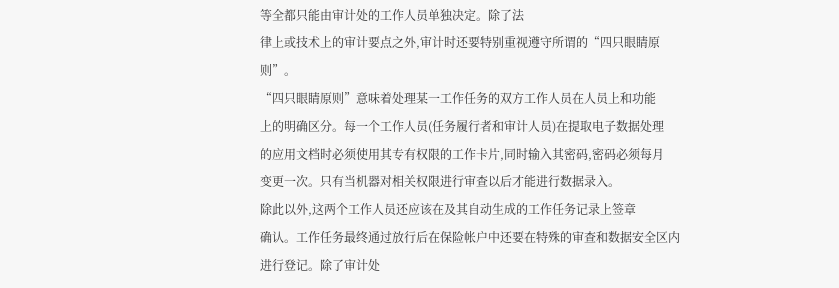等全都只能由审计处的工作人员单独决定。除了法
律上或技术上的审计要点之外,审计时还要特别重视遵守所谓的“四只眼睛原
则”。
“四只眼睛原则”意味着处理某一工作任务的双方工作人员在人员上和功能
上的明确区分。每一个工作人员(任务履行者和审计人员)在提取电子数据处理
的应用文档时必须使用其专有权限的工作卡片,同时输入其密码,密码必须每月
变更一次。只有当机器对相关权限进行审查以后才能进行数据录入。
除此以外,这两个工作人员还应该在及其自动生成的工作任务记录上签章
确认。工作任务最终通过放行后在保险帐户中还要在特殊的审查和数据安全区内
进行登记。除了审计处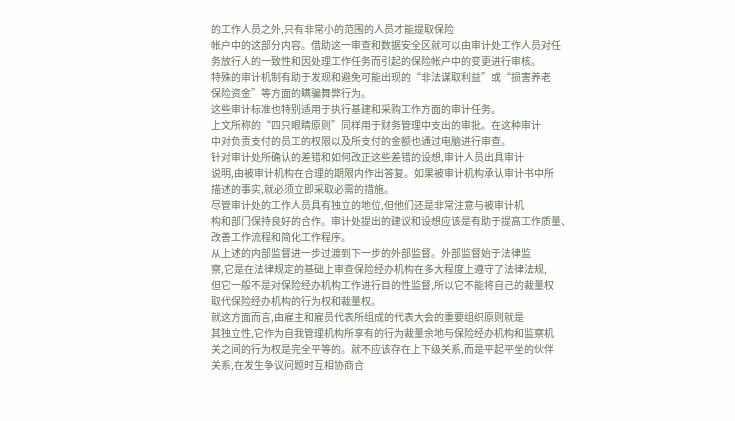的工作人员之外,只有非常小的范围的人员才能提取保险
帐户中的这部分内容。借助这一审查和数据安全区就可以由审计处工作人员对任
务放行人的一致性和因处理工作任务而引起的保险帐户中的变更进行审核。
特殊的审计机制有助于发现和避免可能出现的“非法谋取利益”或“损害养老
保险资金”等方面的瞒骗舞弊行为。
这些审计标准也特别适用于执行基建和采购工作方面的审计任务。
上文所称的“四只眼睛原则”同样用于财务管理中支出的审批。在这种审计
中对负责支付的员工的权限以及所支付的金额也通过电脑进行审查。
针对审计处所确认的差错和如何改正这些差错的设想,审计人员出具审计
说明,由被审计机构在合理的期限内作出答复。如果被审计机构承认审计书中所
描述的事实,就必须立即采取必需的措施。
尽管审计处的工作人员具有独立的地位,但他们还是非常注意与被审计机
构和部门保持良好的合作。审计处提出的建议和设想应该是有助于提高工作质量、
改善工作流程和简化工作程序。
从上述的内部监督进一步过渡到下一步的外部监督。外部监督始于法律监
察,它是在法律规定的基础上审查保险经办机构在多大程度上遵守了法律法规,
但它一般不是对保险经办机构工作进行目的性监督,所以它不能将自己的裁量权
取代保险经办机构的行为权和裁量权。
就这方面而言,由雇主和雇员代表所组成的代表大会的重要组织原则就是
其独立性,它作为自我管理机构所享有的行为裁量余地与保险经办机构和监察机
关之间的行为权是完全平等的。就不应该存在上下级关系,而是平起平坐的伙伴
关系,在发生争议问题时互相协商合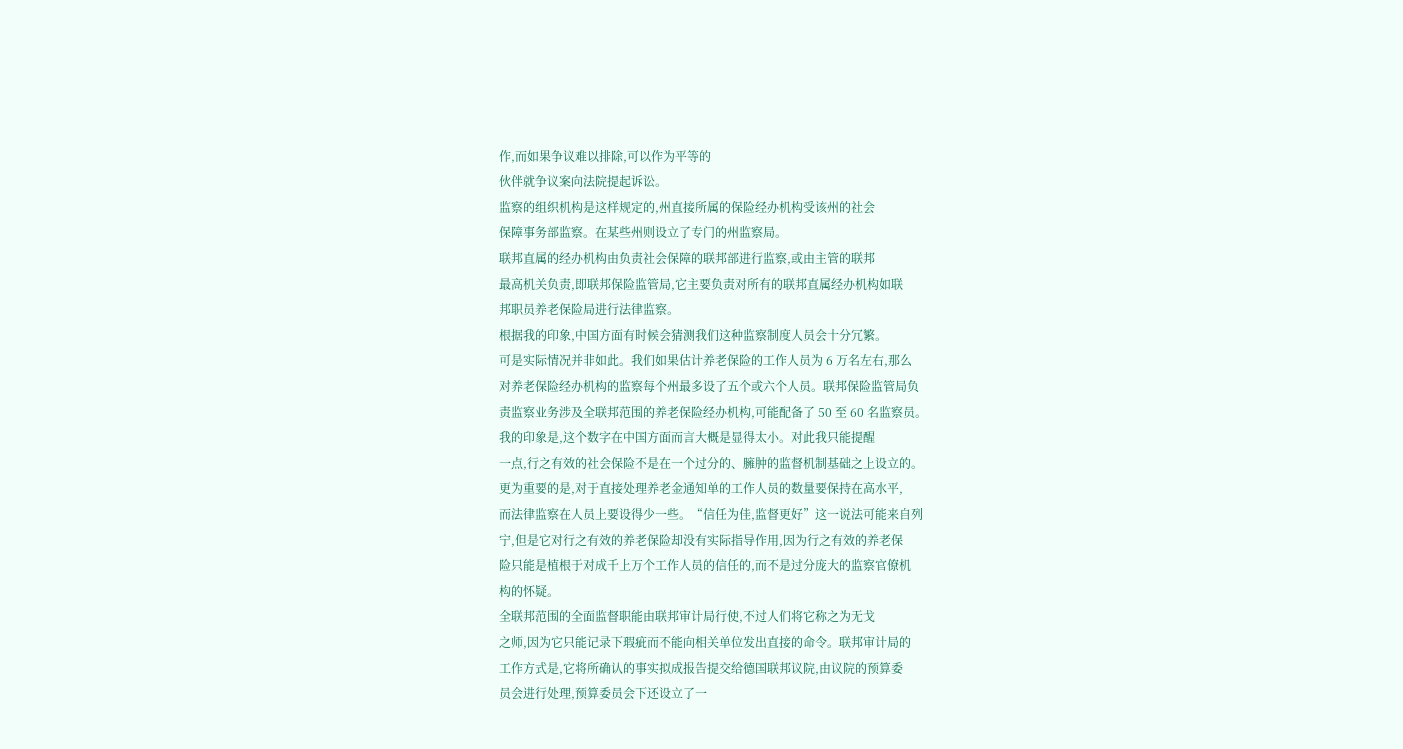作,而如果争议难以排除,可以作为平等的
伙伴就争议案向法院提起诉讼。
监察的组织机构是这样规定的,州直接所属的保险经办机构受该州的社会
保障事务部监察。在某些州则设立了专门的州监察局。
联邦直属的经办机构由负责社会保障的联邦部进行监察,或由主管的联邦
最高机关负责,即联邦保险监管局,它主要负责对所有的联邦直属经办机构如联
邦职员养老保险局进行法律监察。
根据我的印象,中国方面有时候会猜测我们这种监察制度人员会十分冗繁。
可是实际情况并非如此。我们如果估计养老保险的工作人员为 6 万名左右,那么
对养老保险经办机构的监察每个州最多设了五个或六个人员。联邦保险监管局负
责监察业务涉及全联邦范围的养老保险经办机构,可能配备了 50 至 60 名监察员。
我的印象是,这个数字在中国方面而言大概是显得太小。对此我只能提醒
一点,行之有效的社会保险不是在一个过分的、臃肿的监督机制基础之上设立的。
更为重要的是,对于直接处理养老金通知单的工作人员的数量要保持在高水平,
而法律监察在人员上要设得少一些。“信任为佳,监督更好”这一说法可能来自列
宁,但是它对行之有效的养老保险却没有实际指导作用,因为行之有效的养老保
险只能是植根于对成千上万个工作人员的信任的,而不是过分庞大的监察官僚机
构的怀疑。
全联邦范围的全面监督职能由联邦审计局行使,不过人们将它称之为无戈
之师,因为它只能记录下瑕疵而不能向相关单位发出直接的命令。联邦审计局的
工作方式是,它将所确认的事实拟成报告提交给德国联邦议院,由议院的预算委
员会进行处理,预算委员会下还设立了一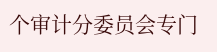个审计分委员会专门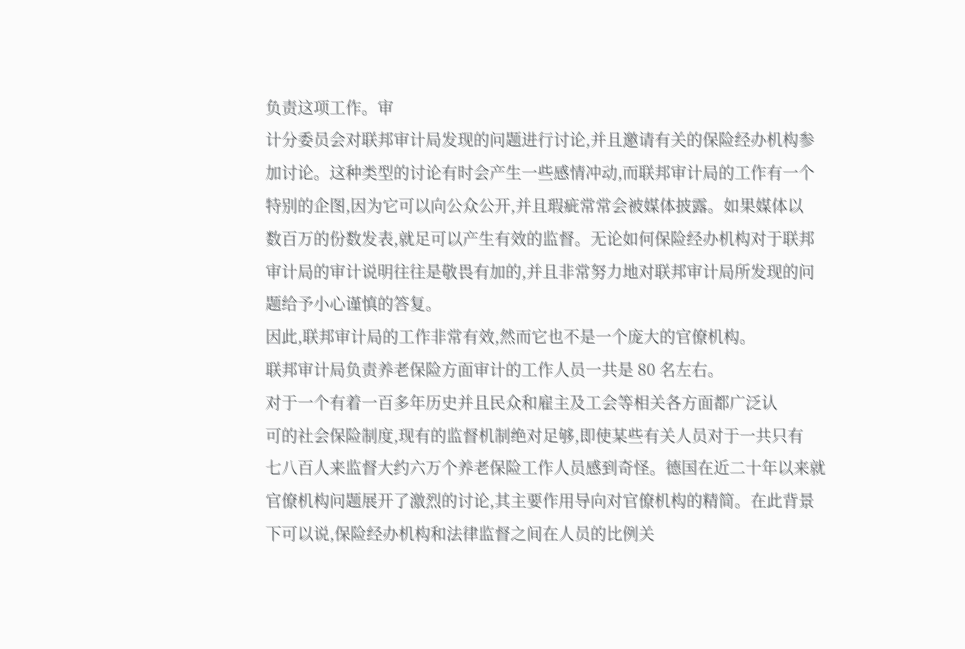负责这项工作。审
计分委员会对联邦审计局发现的问题进行讨论,并且邀请有关的保险经办机构参
加讨论。这种类型的讨论有时会产生一些感情冲动,而联邦审计局的工作有一个
特别的企图,因为它可以向公众公开,并且瑕疵常常会被媒体披露。如果媒体以
数百万的份数发表,就足可以产生有效的监督。无论如何保险经办机构对于联邦
审计局的审计说明往往是敬畏有加的,并且非常努力地对联邦审计局所发现的问
题给予小心谨慎的答复。
因此,联邦审计局的工作非常有效,然而它也不是一个庞大的官僚机构。
联邦审计局负责养老保险方面审计的工作人员一共是 80 名左右。
对于一个有着一百多年历史并且民众和雇主及工会等相关各方面都广泛认
可的社会保险制度,现有的监督机制绝对足够,即使某些有关人员对于一共只有
七八百人来监督大约六万个养老保险工作人员感到奇怪。德国在近二十年以来就
官僚机构问题展开了激烈的讨论,其主要作用导向对官僚机构的精简。在此背景
下可以说,保险经办机构和法律监督之间在人员的比例关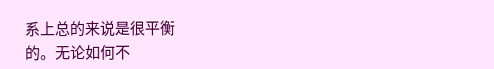系上总的来说是很平衡
的。无论如何不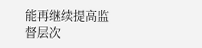能再继续提高监督层次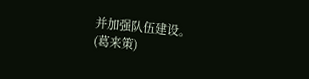并加强队伍建设。
(葛来策)